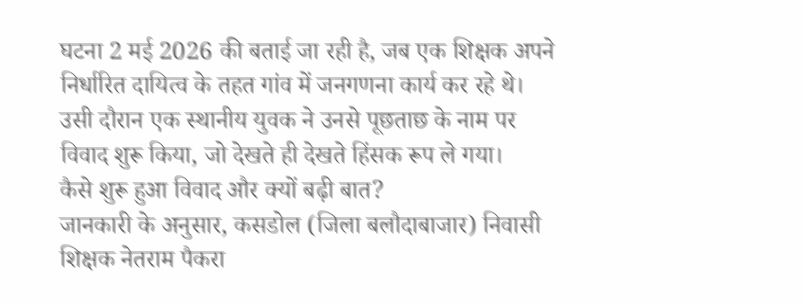घटना 2 मई 2026 की बताई जा रही है, जब एक शिक्षक अपने निर्धारित दायित्व के तहत गांव में जनगणना कार्य कर रहे थे। उसी दौरान एक स्थानीय युवक ने उनसे पूछताछ के नाम पर विवाद शुरू किया, जो देखते ही देखते हिंसक रूप ले गया।
कैसे शुरू हुआ विवाद और क्यों बढ़ी बात?
जानकारी के अनुसार, कसडोल (जिला बलौदाबाजार) निवासी शिक्षक नेतराम पैकरा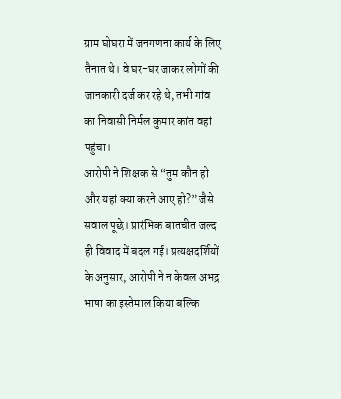ग्राम घोघरा में जनगणना कार्य के लिए तैनात थे। वे घर-घर जाकर लोगों की जानकारी दर्ज कर रहे थे, तभी गांव का निवासी निर्मल कुमार कांत वहां पहुंचा।
आरोपी ने शिक्षक से “तुम कौन हो और यहां क्या करने आए हो?” जैसे सवाल पूछे। प्रारंभिक बातचीत जल्द ही विवाद में बदल गई। प्रत्यक्षदर्शियों के अनुसार, आरोपी ने न केवल अभद्र भाषा का इस्तेमाल किया बल्कि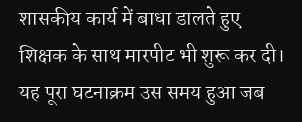शासकीय कार्य में बाधा डालते हुए शिक्षक के साथ मारपीट भी शुरू कर दी।
यह पूरा घटनाक्रम उस समय हुआ जब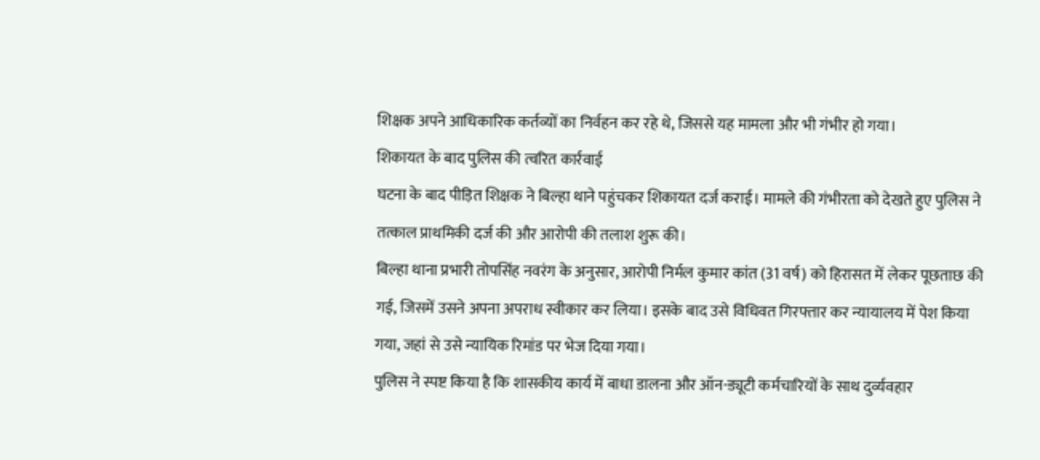शिक्षक अपने आधिकारिक कर्तव्यों का निर्वहन कर रहे थे, जिससे यह मामला और भी गंभीर हो गया।
शिकायत के बाद पुलिस की त्वरित कार्रवाई
घटना के बाद पीड़ित शिक्षक ने बिल्हा थाने पहुंचकर शिकायत दर्ज कराई। मामले की गंभीरता को देखते हुए पुलिस ने तत्काल प्राथमिकी दर्ज की और आरोपी की तलाश शुरू की।
बिल्हा थाना प्रभारी तोपसिंह नवरंग के अनुसार, आरोपी निर्मल कुमार कांत (31 वर्ष) को हिरासत में लेकर पूछताछ की गई, जिसमें उसने अपना अपराध स्वीकार कर लिया। इसके बाद उसे विधिवत गिरफ्तार कर न्यायालय में पेश किया गया, जहां से उसे न्यायिक रिमांड पर भेज दिया गया।
पुलिस ने स्पष्ट किया है कि शासकीय कार्य में बाधा डालना और ऑन-ड्यूटी कर्मचारियों के साथ दुर्व्यवहार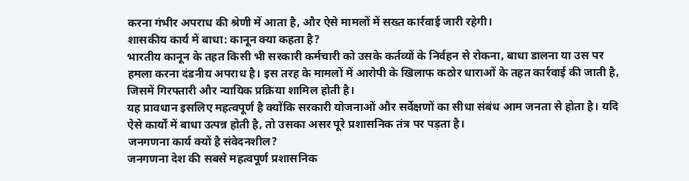करना गंभीर अपराध की श्रेणी में आता है, और ऐसे मामलों में सख्त कार्रवाई जारी रहेगी।
शासकीय कार्य में बाधा: कानून क्या कहता है?
भारतीय कानून के तहत किसी भी सरकारी कर्मचारी को उसके कर्तव्यों के निर्वहन से रोकना, बाधा डालना या उस पर हमला करना दंडनीय अपराध है। इस तरह के मामलों में आरोपी के खिलाफ कठोर धाराओं के तहत कार्रवाई की जाती है, जिसमें गिरफ्तारी और न्यायिक प्रक्रिया शामिल होती है।
यह प्रावधान इसलिए महत्वपूर्ण है क्योंकि सरकारी योजनाओं और सर्वेक्षणों का सीधा संबंध आम जनता से होता है। यदि ऐसे कार्यों में बाधा उत्पन्न होती है, तो उसका असर पूरे प्रशासनिक तंत्र पर पड़ता है।
जनगणना कार्य क्यों है संवेदनशील?
जनगणना देश की सबसे महत्वपूर्ण प्रशासनिक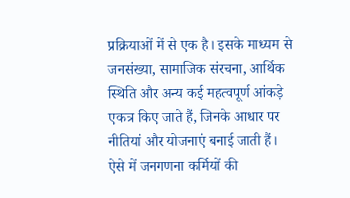प्रक्रियाओं में से एक है। इसके माध्यम से जनसंख्या, सामाजिक संरचना, आर्थिक स्थिति और अन्य कई महत्वपूर्ण आंकड़े एकत्र किए जाते हैं, जिनके आधार पर नीतियां और योजनाएं बनाई जाती हैं।
ऐसे में जनगणना कर्मियों की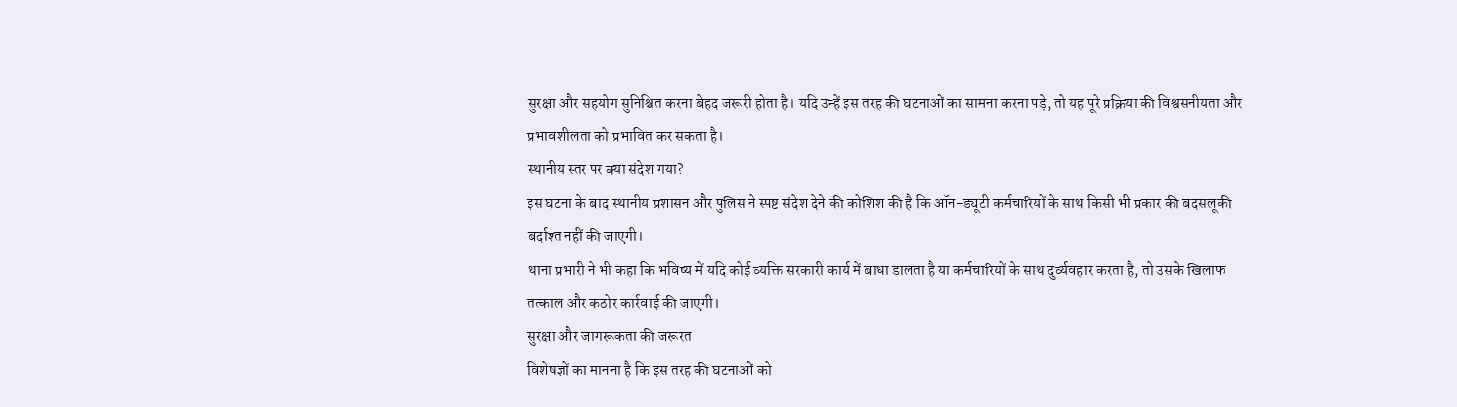सुरक्षा और सहयोग सुनिश्चित करना बेहद जरूरी होता है। यदि उन्हें इस तरह की घटनाओं का सामना करना पड़े, तो यह पूरे प्रक्रिया की विश्वसनीयता और प्रभावशीलता को प्रभावित कर सकता है।
स्थानीय स्तर पर क्या संदेश गया?
इस घटना के बाद स्थानीय प्रशासन और पुलिस ने स्पष्ट संदेश देने की कोशिश की है कि ऑन-ड्यूटी कर्मचारियों के साथ किसी भी प्रकार की बदसलूकी बर्दाश्त नहीं की जाएगी।
थाना प्रभारी ने भी कहा कि भविष्य में यदि कोई व्यक्ति सरकारी कार्य में बाधा डालता है या कर्मचारियों के साथ दुर्व्यवहार करता है, तो उसके खिलाफ तत्काल और कठोर कार्रवाई की जाएगी।
सुरक्षा और जागरूकता की जरूरत
विशेषज्ञों का मानना है कि इस तरह की घटनाओं को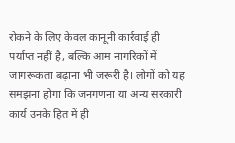रोकने के लिए केवल कानूनी कार्रवाई ही पर्याप्त नहीं है, बल्कि आम नागरिकों में जागरूकता बढ़ाना भी जरूरी है। लोगों को यह समझना होगा कि जनगणना या अन्य सरकारी कार्य उनके हित में ही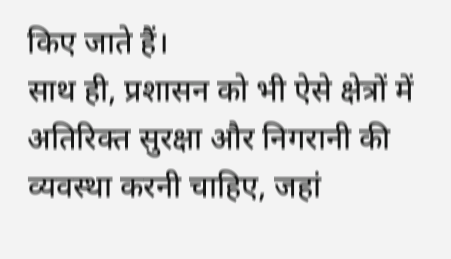किए जाते हैं।
साथ ही, प्रशासन को भी ऐसे क्षेत्रों में अतिरिक्त सुरक्षा और निगरानी की व्यवस्था करनी चाहिए, जहां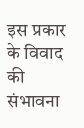इस प्रकार के विवाद की संभावना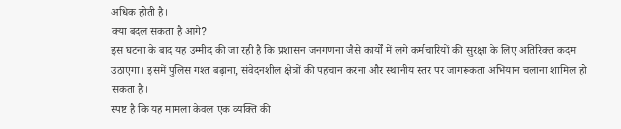अधिक होती है।
क्या बदल सकता है आगे?
इस घटना के बाद यह उम्मीद की जा रही है कि प्रशासन जनगणना जैसे कार्यों में लगे कर्मचारियों की सुरक्षा के लिए अतिरिक्त कदम उठाएगा। इसमें पुलिस गश्त बढ़ाना, संवेदनशील क्षेत्रों की पहचान करना और स्थानीय स्तर पर जागरूकता अभियान चलाना शामिल हो सकता है।
स्पष्ट है कि यह मामला केवल एक व्यक्ति की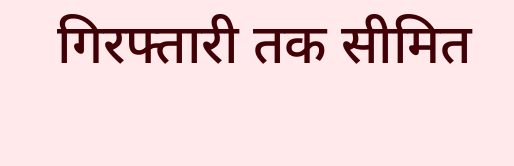गिरफ्तारी तक सीमित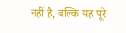नहीं है, बल्कि यह पूरे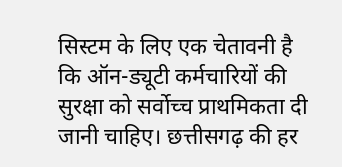सिस्टम के लिए एक चेतावनी है कि ऑन-ड्यूटी कर्मचारियों की सुरक्षा को सर्वोच्च प्राथमिकता दी जानी चाहिए। छत्तीसगढ़ की हर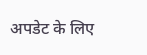अपडेट के लिए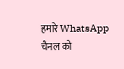हमारे WhatsApp चैनल को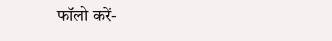फॉलो करें-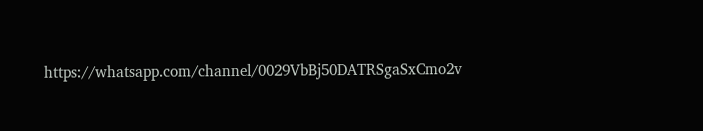https://whatsapp.com/channel/0029VbBj50DATRSgaSxCmo2v